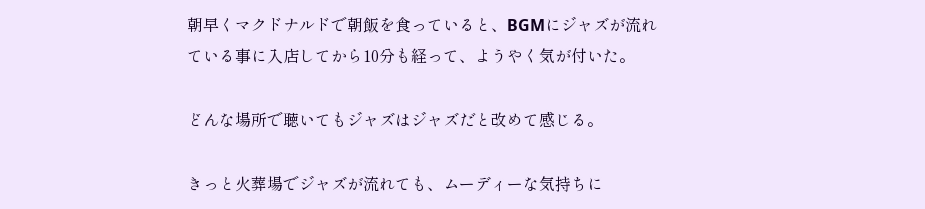朝早くマクドナルドで朝飯を食っていると、BGMにジャズが流れている事に入店してから10分も経って、ようやく気が付いた。

どんな場所で聴いてもジャズはジャズだと改めて感じる。

きっと火葬場でジャズが流れても、ムーディーな気持ちに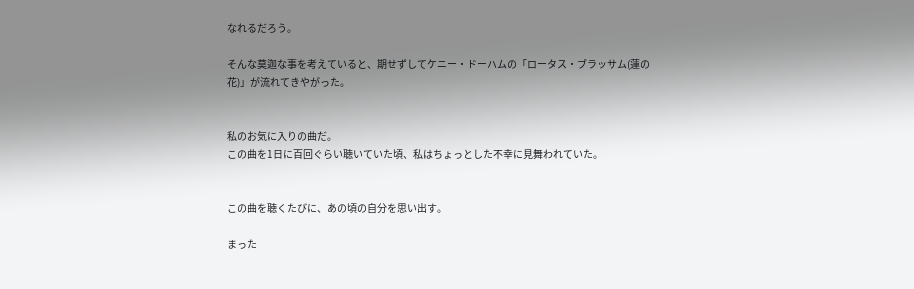なれるだろう。

そんな莫迦な事を考えていると、期せずしてケニー・ドーハムの「ロータス・ブラッサム(蓮の花)」が流れてきやがった。


私のお気に入りの曲だ。
この曲を1日に百回ぐらい聴いていた頃、私はちょっとした不幸に見舞われていた。


この曲を聴くたびに、あの頃の自分を思い出す。

まった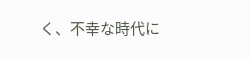く、不幸な時代に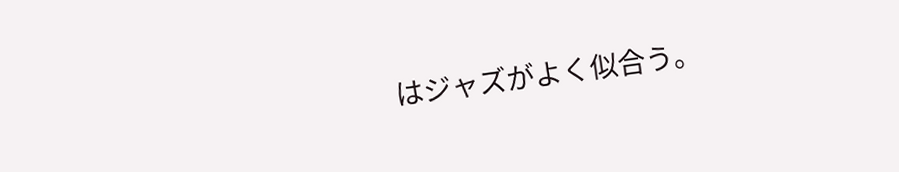はジャズがよく似合う。